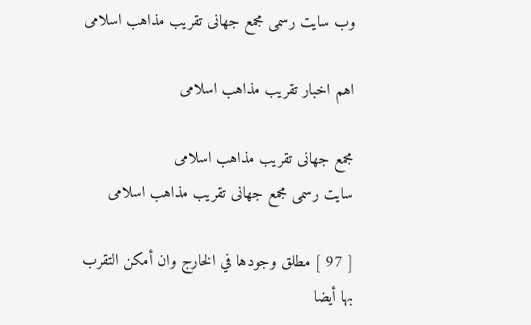وب سایت رسمی مجمع جهانى تقريب مذاهب اسلامى

اهم اخبار تقریب مذاهب اسلامی

مجمع جهانى تقريب مذاهب اسلامى
سایت رسمی مجمع جهانى تقريب مذاهب اسلامى

[ 97 ] مطلق وجودها في الخارج وان أمكن التقرب بها أيضا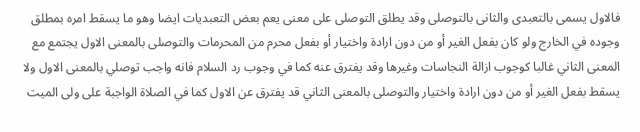فالاول يسمى بالتعبدى والثانى بالتوصلى وقد يطلق التوصلى على معنى يعم بعض التعبديات ايضا وهو ما يسقط امره بمطلق وجوده في الخارج ولو كان بفعل الغير أو من دون ارادة واختيار أو بفعل محرم من المحرمات والتوصلى بالمعنى الاول يجتمع مع المعنى الثاني غالبا كوجوب ازالة النجاسات وغيرها وقد يفترق عنه كما في وجوب رد السلام فانه واجب توصلي بالمعنى الاول ولا يسقط بفعل الغير أو من دون ارادة واختيار والتوصلى بالمعنى الثاني قد يفترق عن الاول كما في الصلاة الواجبة على ولى الميت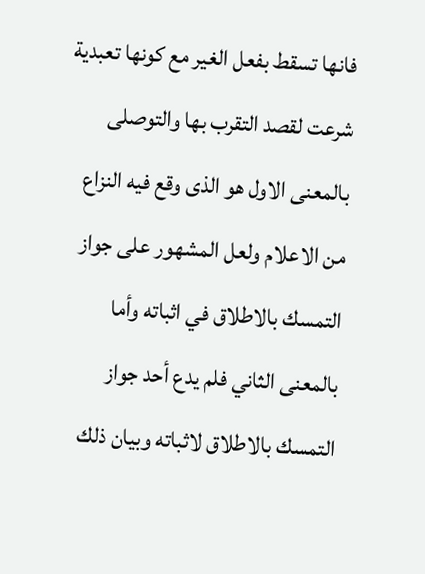فانها تسقط بفعل الغير مع كونها تعبدية شرعت لقصد التقرب بها والتوصلى بالمعنى الاول هو الذى وقع فيه النزاع من الاعلام ولعل المشهور على جواز التمسك بالاطلاق في اثباته وأما بالمعنى الثاني فلم يدع أحد جواز التمسك بالاطلاق لاثباته وبيان ذلك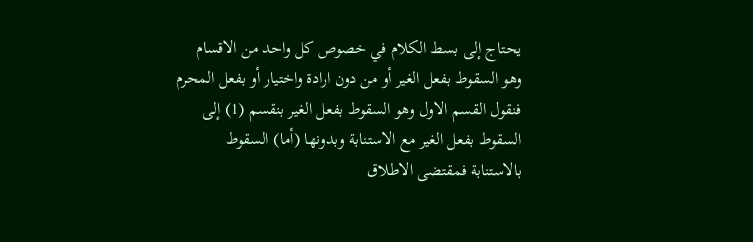يحتاج إلى بسط الكلام في خصوص كل واحد من الاقسام وهو السقوط بفعل الغير أو من دون ارادة واختيار أو بفعل المحرم فنقول القسم الاول وهو السقوط بفعل الغير بنقسم (1) إلى السقوط بفعل الغير مع الاستنابة وبدونها (أما) السقوط بالاستنابة فمقتضى الاطلاق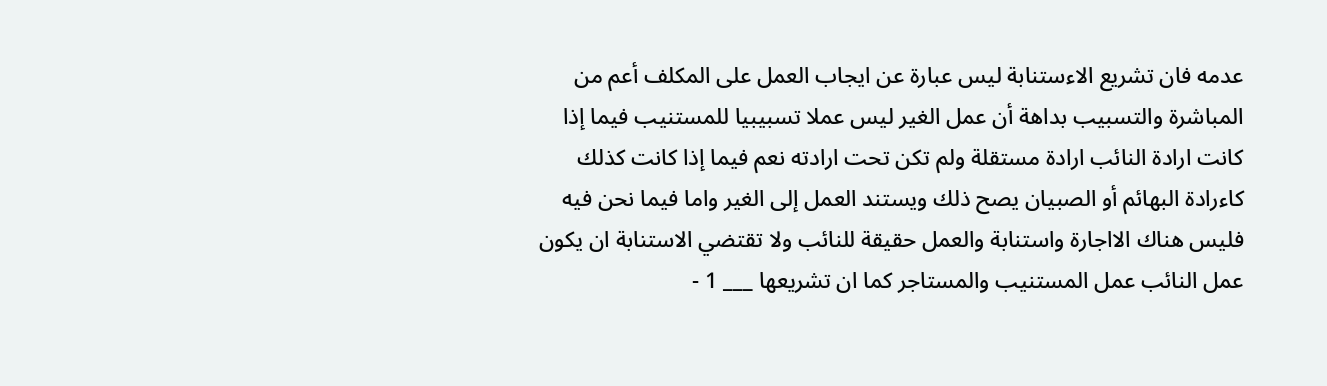عدمه فان تشريع الاءستنابة ليس عبارة عن ايجاب العمل على المكلف أعم من المباشرة والتسبيب بداهة أن عمل الغير ليس عملا تسبيبيا للمستنيب فيما إذا كانت ارادة النائب ارادة مستقلة ولم تكن تحت ارادته نعم فيما إذا كانت كذلك كاءرادة البهائم أو الصبيان يصح ذلك ويستند العمل إلى الغير واما فيما نحن فيه فليس هناك الااجارة واستنابة والعمل حقيقة للنائب ولا تقتضي الاستنابة ان يكون عمل النائب عمل المستنيب والمستاجر كما ان تشريعها ___ 1 -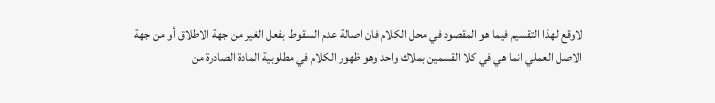لاوقع لهذا التقسيم فيما هو المقصود في محل الكلام فان اصالة عدم السقوط بفعل الغير من جهة الاطلاق أو من جهة الاصل العملي انما هي في كلا القسمين بملاك واحد وهو ظهور الكلام في مطلوبية المادة الصادرة من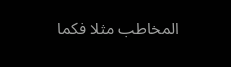المخاطب مثلا فكما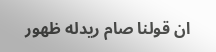ان قولنا صام ريدله ظهور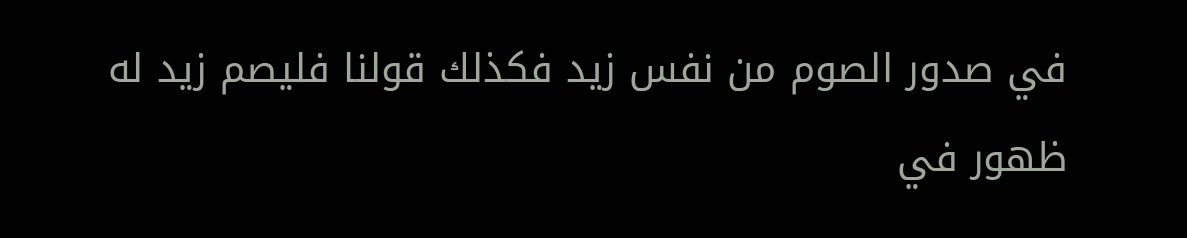في صدور الصوم من نفس زيد فكذلك قولنا فليصم زيد له ظهور في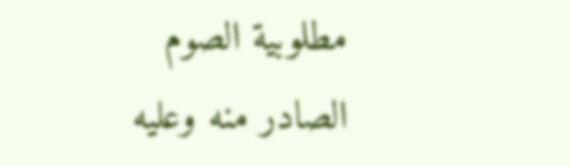مطلوبية الصوم الصادر منه وعليه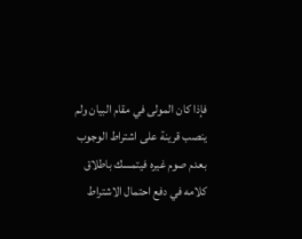فإذا كان المولى في مقام البيان ولم ينصب قرينة على اشتراط الوجوب بعدم صوم غيره فيتمسك باطلاق كلامه في دفع احتمال الاشتراط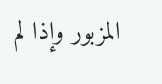المزبور وإذا لم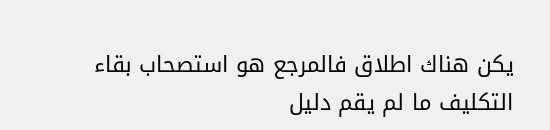يكن هناك اطلاق فالمرجع هو استصحاب بقاء التكليف ما لم يقم دليل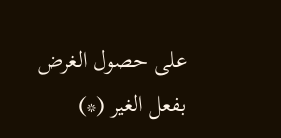على حصول الغرض بفعل الغير (*)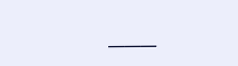___